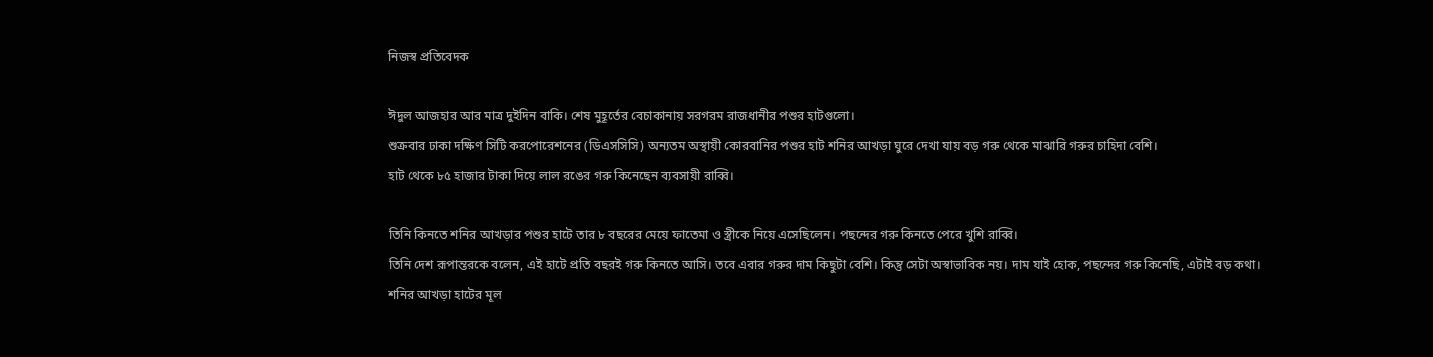নিজস্ব প্রতিবেদক

ঈদুল আজহার আর মাত্র দুইদিন বাকি। শেষ মুহূর্তের বেচাকানায় সরগরম রাজধানীর পশুর হাটগুলো।
শুক্রবার ঢাকা দক্ষিণ সিটি করপোরেশনের (ডিএসসিসি) অন্যতম অস্থায়ী কোরবানির পশুর হাট শনির আখড়া ঘুরে দেখা যায় বড় গরু থেকে মাঝারি গরুর চাহিদা বেশি।
হাট থেকে ৮৫ হাজার টাকা দিয়ে লাল রঙের গরু কিনেছেন ব্যবসায়ী রাব্বি।

তিনি কিনতে শনির আখড়ার পশুর হাটে তার ৮ বছরের মেয়ে ফাতেমা ও স্ত্রীকে নিয়ে এসেছিলেন। পছন্দের গরু কিনতে পেরে খুশি রাব্বি।
তিনি দেশ রূপান্তরকে বলেন, এই হাটে প্রতি বছরই গরু কিনতে আসি। তবে এবার গরুর দাম কিছুটা বেশি। কিন্তু সেটা অস্বাভাবিক নয়। দাম যাই হোক, পছন্দের গরু কিনেছি, এটাই বড় কথা।
শনির আখড়া হাটের মূল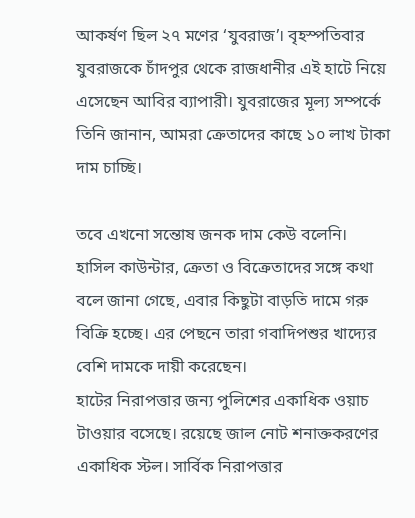আকর্ষণ ছিল ২৭ মণের ‘যুবরাজ’। বৃহস্পতিবার যুবরাজকে চাঁদপুর থেকে রাজধানীর এই হাটে নিয়ে এসেছেন আবির ব্যাপারী। যুবরাজের মূল্য সম্পর্কে তিনি জানান, আমরা ক্রেতাদের কাছে ১০ লাখ টাকা দাম চাচ্ছি।

তবে এখনো সন্তোষ জনক দাম কেউ বলেনি।
হাসিল কাউন্টার, ক্রেতা ও বিক্রেতাদের সঙ্গে কথা বলে জানা গেছে, এবার কিছুটা বাড়তি দামে গরু বিক্রি হচ্ছে। এর পেছনে তারা গবাদিপশুর খাদ্যের বেশি দামকে দায়ী করেছেন।
হাটের নিরাপত্তার জন্য পুলিশের একাধিক ওয়াচ টাওয়ার বসেছে। রয়েছে জাল নোট শনাক্তকরণের একাধিক স্টল। সার্বিক নিরাপত্তার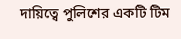দায়িত্বে পুলিশের একটি টিম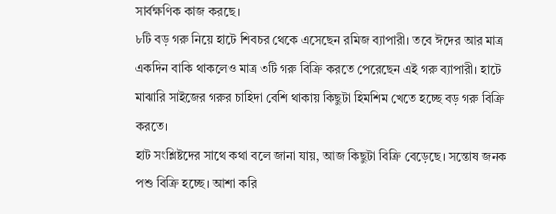সার্বক্ষণিক কাজ করছে।
৮টি বড় গরু নিয়ে হাটে শিবচর থেকে এসেছেন রমিজ ব্যাপারী। তবে ঈদের আর মাত্র একদিন বাকি থাকলেও মাত্র ৩টি গরু বিক্রি করতে পেরেছেন এই গরু ব্যাপারী। হাটে মাঝারি সাইজের গরুর চাহিদা বেশি থাকায় কিছুটা হিমশিম খেতে হচ্ছে বড় গরু বিক্রি করতে।
হাট সংশ্লিষ্টদের সাথে কথা বলে জানা যায়, আজ কিছুটা বিক্রি বেড়েছে। সন্তোষ জনক পশু বিক্রি হচ্ছে। আশা করি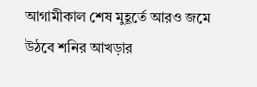আগামীকাল শেষ মুহূর্তে আরও জমে উঠবে শনির আখড়ার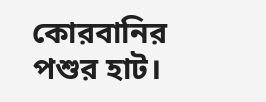কোরবানির পশুর হাট।